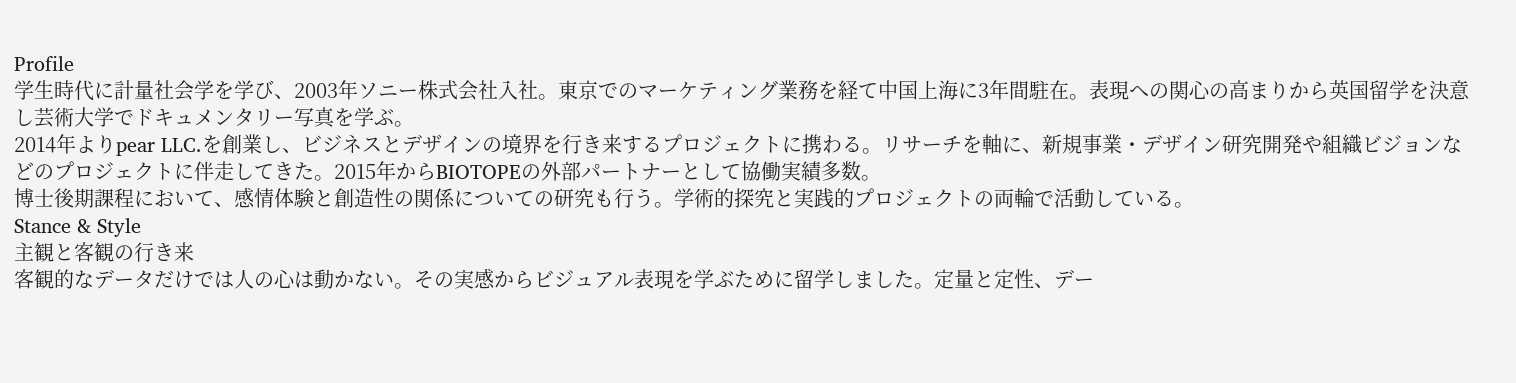Profile
学生時代に計量社会学を学び、2003年ソニー株式会社入社。東京でのマーケティング業務を経て中国上海に3年間駐在。表現への関心の高まりから英国留学を決意し芸術大学でドキュメンタリー写真を学ぶ。
2014年よりpear LLC.を創業し、ビジネスとデザインの境界を行き来するプロジェクトに携わる。リサーチを軸に、新規事業・デザイン研究開発や組織ビジョンなどのプロジェクトに伴走してきた。2015年からBIOTOPEの外部パートナーとして協働実績多数。
博士後期課程において、感情体験と創造性の関係についての研究も行う。学術的探究と実践的プロジェクトの両輪で活動している。
Stance & Style
主観と客観の行き来
客観的なデータだけでは人の心は動かない。その実感からビジュアル表現を学ぶために留学しました。定量と定性、デー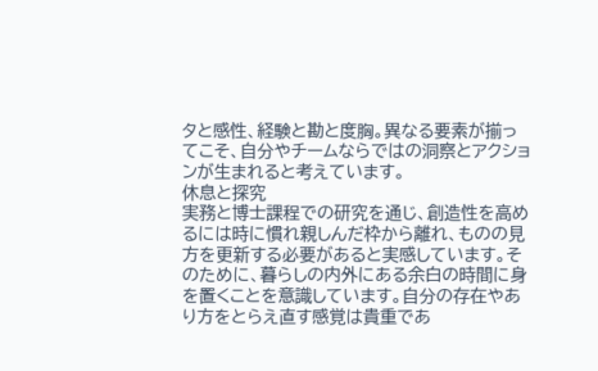タと感性、経験と勘と度胸。異なる要素が揃ってこそ、自分やチームならではの洞察とアクションが生まれると考えています。
休息と探究
実務と博士課程での研究を通じ、創造性を高めるには時に慣れ親しんだ枠から離れ、ものの見方を更新する必要があると実感しています。そのために、暮らしの内外にある余白の時間に身を置くことを意識しています。自分の存在やあり方をとらえ直す感覚は貴重であ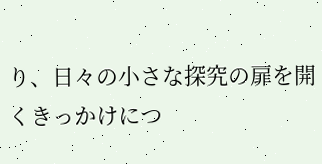り、日々の小さな探究の扉を開くきっかけにつ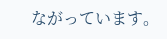ながっています。